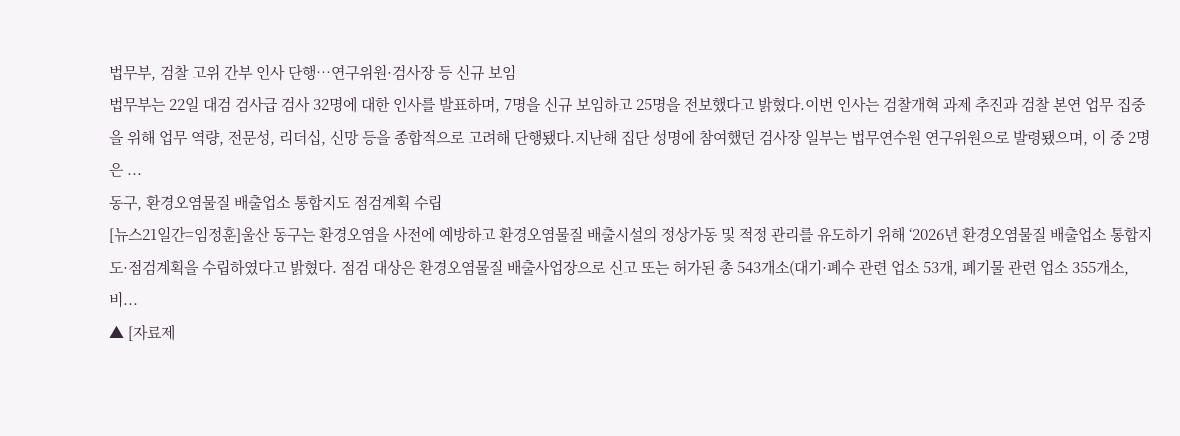법무부, 검찰 고위 간부 인사 단행…연구위원·검사장 등 신규 보임
법무부는 22일 대검 검사급 검사 32명에 대한 인사를 발표하며, 7명을 신규 보임하고 25명을 전보했다고 밝혔다.이번 인사는 검찰개혁 과제 추진과 검찰 본연 업무 집중을 위해 업무 역량, 전문성, 리더십, 신망 등을 종합적으로 고려해 단행됐다.지난해 집단 성명에 참여했던 검사장 일부는 법무연수원 연구위원으로 발령됐으며, 이 중 2명은 ...
동구, 환경오염물질 배출업소 통합지도 점검계획 수립
[뉴스21일간=임정훈]울산 동구는 환경오염을 사전에 예방하고 환경오염물질 배출시설의 정상가동 및 적정 관리를 유도하기 위해 ‘2026년 환경오염물질 배출업소 통합지도·점검계획을 수립하였다고 밝혔다. 점검 대상은 환경오염물질 배출사업장으로 신고 또는 허가된 총 543개소(대기·폐수 관련 업소 53개, 폐기물 관련 업소 355개소, 비...
▲ [자료제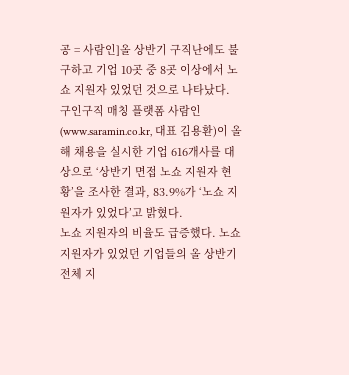공 = 사람인]올 상반기 구직난에도 불구하고 기업 10곳 중 8곳 이상에서 노쇼 지원자 있었던 것으로 나타났다.
구인구직 매칭 플랫폼 사람인(www.saramin.co.kr, 대표 김용환)이 올해 채용을 실시한 기업 616개사를 대상으로 ‘상반기 면접 노쇼 지원자 현황’을 조사한 결과, 83.9%가 ‘노쇼 지원자가 있었다’고 밝혔다.
노쇼 지원자의 비율도 급증했다. 노쇼 지원자가 있었던 기업들의 올 상반기 전체 지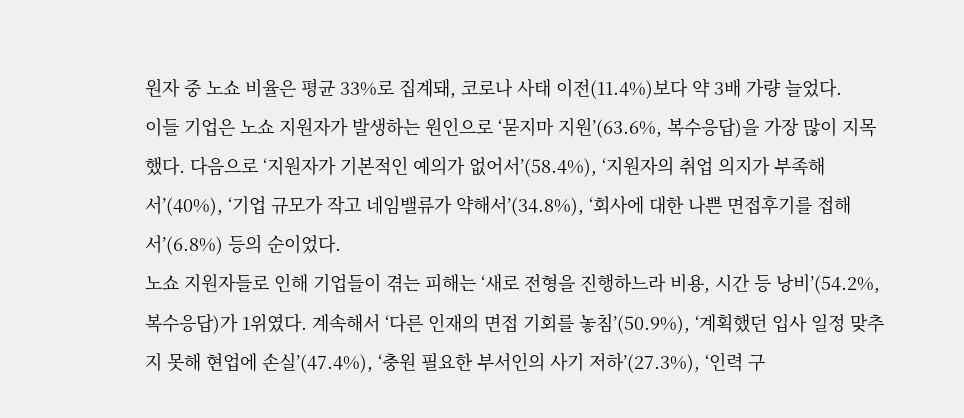원자 중 노쇼 비율은 평균 33%로 집계돼, 코로나 사태 이전(11.4%)보다 약 3배 가량 늘었다.
이들 기업은 노쇼 지원자가 발생하는 원인으로 ‘묻지마 지원’(63.6%, 복수응답)을 가장 많이 지목했다. 다음으로 ‘지원자가 기본적인 예의가 없어서’(58.4%), ‘지원자의 취업 의지가 부족해서’(40%), ‘기업 규모가 작고 네임밸류가 약해서’(34.8%), ‘회사에 대한 나쁜 면접후기를 접해서’(6.8%) 등의 순이었다.
노쇼 지원자들로 인해 기업들이 겪는 피해는 ‘새로 전형을 진행하느라 비용, 시간 등 낭비’(54.2%, 복수응답)가 1위였다. 계속해서 ‘다른 인재의 면접 기회를 놓침’(50.9%), ‘계획했던 입사 일정 맞추지 못해 현업에 손실’(47.4%), ‘충원 필요한 부서인의 사기 저하’(27.3%), ‘인력 구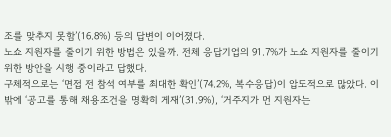조를 맞추지 못함’(16.8%) 등의 답변이 이어졌다.
노쇼 지원자를 줄이기 위한 방법은 있을까. 전체 응답기업의 91.7%가 노쇼 지원자를 줄이기 위한 방안을 시행 중이라고 답했다.
구체적으로는 ‘면접 전 참석 여부를 최대한 확인’(74.2%, 복수응답)이 압도적으로 많았다. 이밖에 ‘공고를 통해 채용조건을 명확히 게재’(31.9%), ‘거주지가 먼 지원자는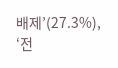배제’(27.3%), ‘전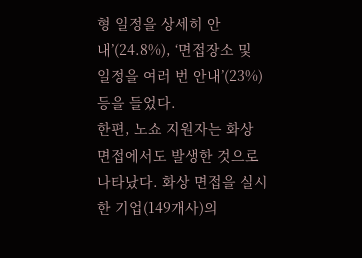형 일정을 상세히 안내’(24.8%), ‘면접장소 및 일정을 여러 번 안내’(23%) 등을 들었다.
한편, 노쇼 지원자는 화상 면접에서도 발생한 것으로 나타났다. 화상 면접을 실시한 기업(149개사)의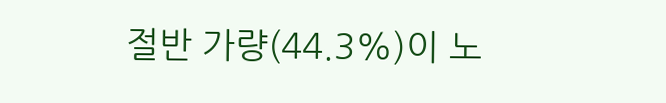절반 가량(44.3%)이 노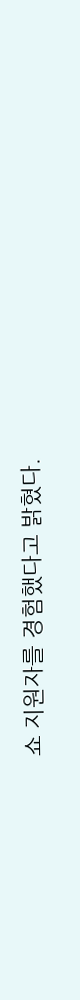쇼 지원자를 경험했다고 밝혔다.